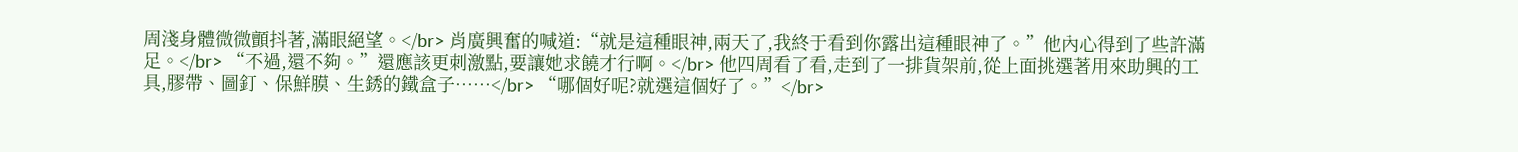周淺身體微微顫抖著,滿眼絕望。</br> 肖廣興奮的喊道:“就是這種眼神,兩天了,我終于看到你露出這種眼神了。”他內心得到了些許滿足。</br> “不過,還不夠。”還應該更刺激點,要讓她求饒才行啊。</br> 他四周看了看,走到了一排貨架前,從上面挑選著用來助興的工具,膠帶、圖釘、保鮮膜、生銹的鐵盒子……</br> “哪個好呢?就選這個好了。”</br>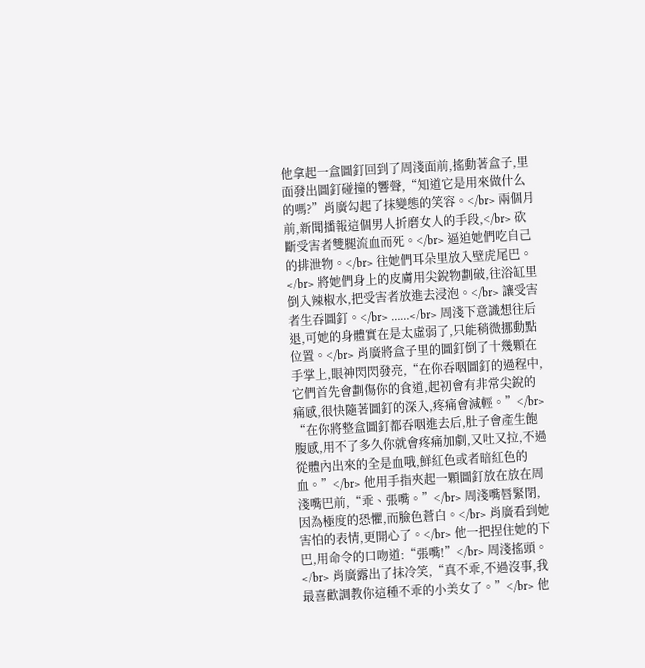他拿起一盒圖釘回到了周淺面前,搖動著盒子,里面發出圖釘碰撞的響聲,“知道它是用來做什么的嗎?”肖廣勾起了抹變態的笑容。</br> 兩個月前,新聞播報這個男人折磨女人的手段,</br> 砍斷受害者雙腿流血而死。</br> 逼迫她們吃自己的排泄物。</br> 往她們耳朵里放入壁虎尾巴。</br> 將她們身上的皮膚用尖銳物劃破,往浴缸里倒入辣椒水,把受害者放進去浸泡。</br> 讓受害者生吞圖釘。</br> ……</br> 周淺下意識想往后退,可她的身體實在是太虛弱了,只能稍微挪動點位置。</br> 肖廣將盒子里的圖釘倒了十幾顆在手掌上,眼神閃閃發亮,“在你吞咽圖釘的過程中,它們首先會劃傷你的食道,起初會有非常尖銳的痛感,很快隨著圖釘的深入,疼痛會減輕。”</br> “在你將整盒圖釘都吞咽進去后,肚子會產生飽腹感,用不了多久你就會疼痛加劇,又吐又拉,不過從體內出來的全是血哦,鮮紅色或者暗紅色的血。”</br> 他用手指夾起一顆圖釘放在放在周淺嘴巴前,“乖、張嘴。”</br> 周淺嘴唇緊閉,因為極度的恐懼,而臉色蒼白。</br> 肖廣看到她害怕的表情,更開心了。</br> 他一把捏住她的下巴,用命令的口吻道:“張嘴!”</br> 周淺搖頭。</br> 肖廣露出了抹冷笑,“真不乖,不過沒事,我最喜歡調教你這種不乖的小美女了。”</br> 他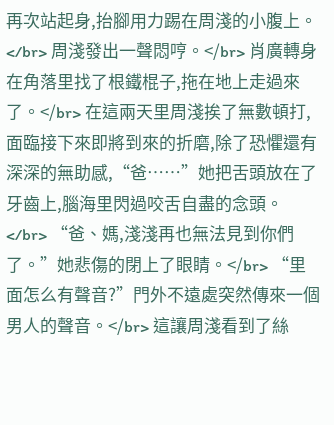再次站起身,抬腳用力踢在周淺的小腹上。</br> 周淺發出一聲悶哼。</br> 肖廣轉身在角落里找了根鐵棍子,拖在地上走過來了。</br> 在這兩天里周淺挨了無數頓打,面臨接下來即將到來的折磨,除了恐懼還有深深的無助感,“爸……”她把舌頭放在了牙齒上,腦海里閃過咬舌自盡的念頭。</br> “爸、媽,淺淺再也無法見到你們了。”她悲傷的閉上了眼睛。</br> “里面怎么有聲音?”門外不遠處突然傳來一個男人的聲音。</br> 這讓周淺看到了絲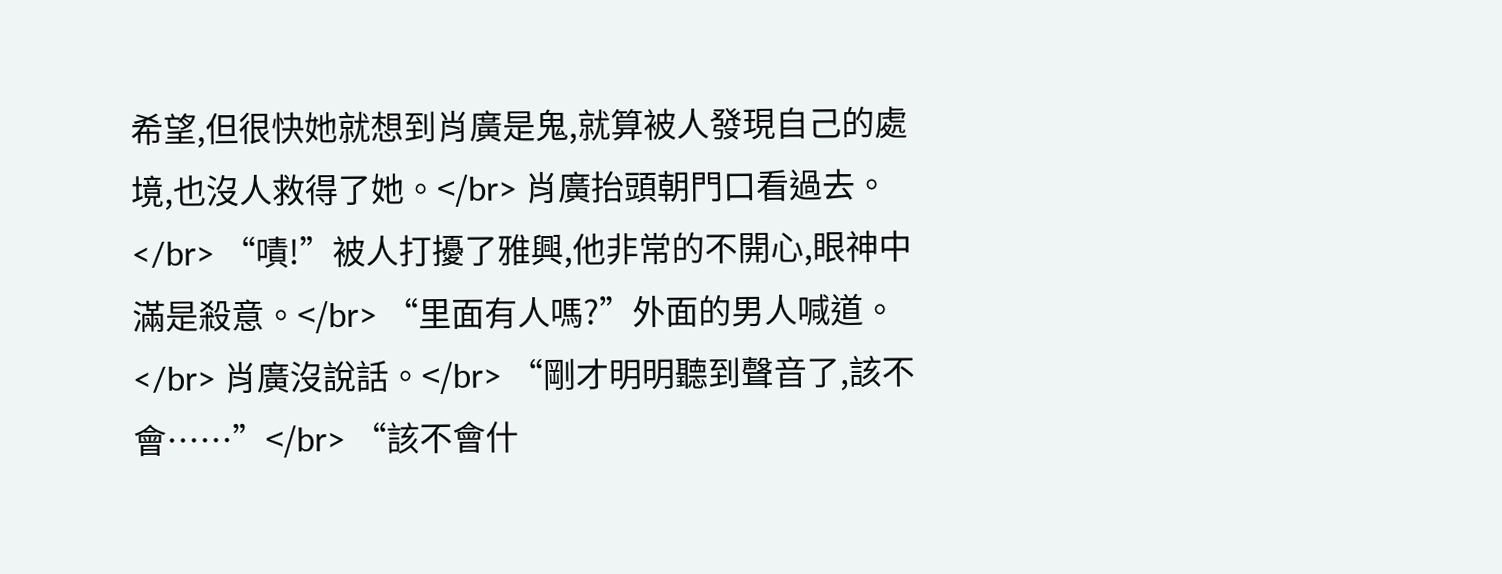希望,但很快她就想到肖廣是鬼,就算被人發現自己的處境,也沒人救得了她。</br> 肖廣抬頭朝門口看過去。</br> “嘖!”被人打擾了雅興,他非常的不開心,眼神中滿是殺意。</br> “里面有人嗎?”外面的男人喊道。</br> 肖廣沒說話。</br> “剛才明明聽到聲音了,該不會……”</br> “該不會什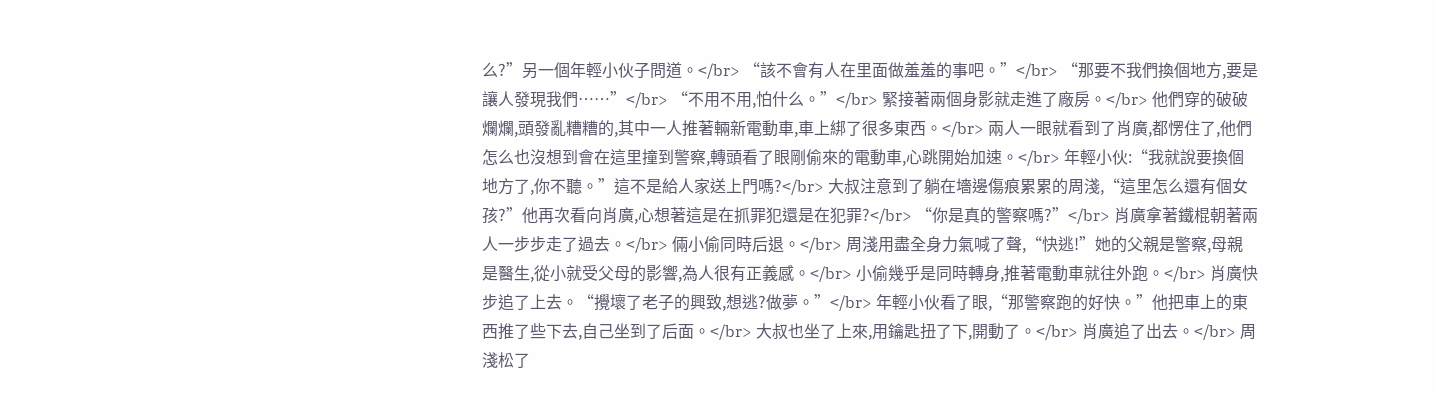么?”另一個年輕小伙子問道。</br> “該不會有人在里面做羞羞的事吧。”</br> “那要不我們換個地方,要是讓人發現我們……”</br> “不用不用,怕什么。”</br> 緊接著兩個身影就走進了廠房。</br> 他們穿的破破爛爛,頭發亂糟糟的,其中一人推著輛新電動車,車上綁了很多東西。</br> 兩人一眼就看到了肖廣,都愣住了,他們怎么也沒想到會在這里撞到警察,轉頭看了眼剛偷來的電動車,心跳開始加速。</br> 年輕小伙:“我就說要換個地方了,你不聽。”這不是給人家送上門嗎?</br> 大叔注意到了躺在墻邊傷痕累累的周淺,“這里怎么還有個女孩?”他再次看向肖廣,心想著這是在抓罪犯還是在犯罪?</br> “你是真的警察嗎?”</br> 肖廣拿著鐵棍朝著兩人一步步走了過去。</br> 倆小偷同時后退。</br> 周淺用盡全身力氣喊了聲,“快逃!”她的父親是警察,母親是醫生,從小就受父母的影響,為人很有正義感。</br> 小偷幾乎是同時轉身,推著電動車就往外跑。</br> 肖廣快步追了上去。“攪壞了老子的興致,想逃?做夢。”</br> 年輕小伙看了眼,“那警察跑的好快。”他把車上的東西推了些下去,自己坐到了后面。</br> 大叔也坐了上來,用鑰匙扭了下,開動了。</br> 肖廣追了出去。</br> 周淺松了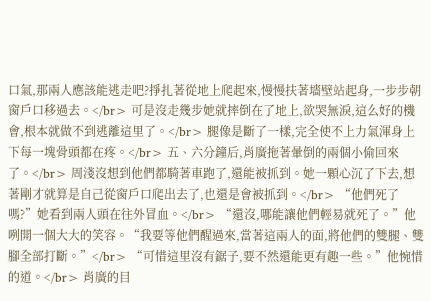口氣,那兩人應該能逃走吧?掙扎著從地上爬起來,慢慢扶著墻壁站起身,一步步朝窗戶口移過去。</br> 可是沒走幾步她就摔倒在了地上,欲哭無淚,這么好的機會,根本就做不到逃離這里了。</br> 腿像是斷了一樣,完全使不上力氣渾身上下每一塊骨頭都在疼。</br> 五、六分鐘后,肖廣拖著暈倒的兩個小偷回來了。</br> 周淺沒想到他們都騎著車跑了,還能被抓到。她一顆心沉了下去,想著剛才就算是自己從窗戶口爬出去了,也還是會被抓到。</br> “他們死了嗎?”她看到兩人頭在往外冒血。</br> “還沒,哪能讓他們輕易就死了。”他咧開一個大大的笑容。“我要等他們醒過來,當著這兩人的面,將他們的雙腿、雙腳全部打斷。”</br> “可惜這里沒有鋸子,要不然還能更有趣一些。”他惋惜的道。</br> 肖廣的目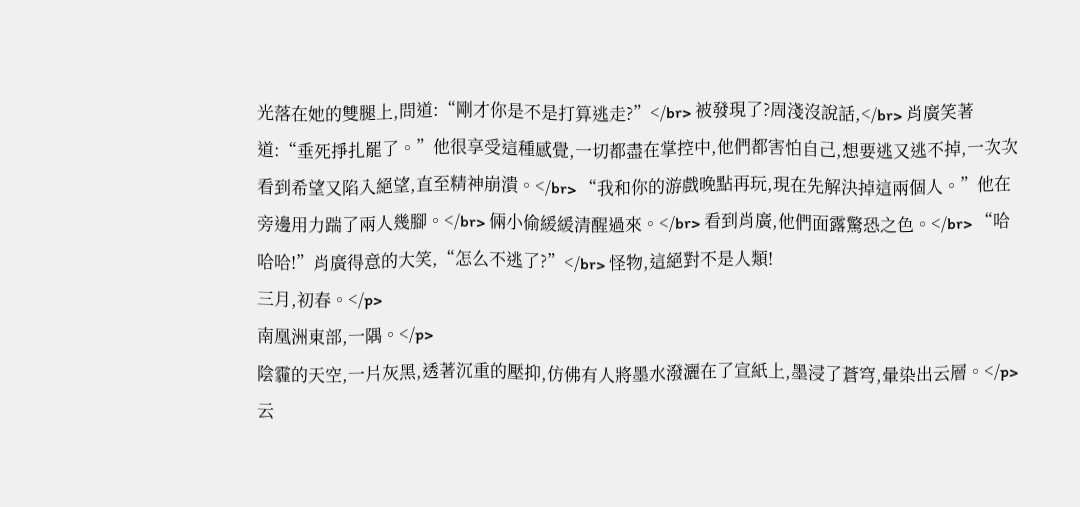光落在她的雙腿上,問道:“剛才你是不是打算逃走?”</br> 被發現了?周淺沒說話,</br> 肖廣笑著道:“垂死掙扎罷了。”他很享受這種感覺,一切都盡在掌控中,他們都害怕自己,想要逃又逃不掉,一次次看到希望又陷入絕望,直至精神崩潰。</br> “我和你的游戲晚點再玩,現在先解決掉這兩個人。”他在旁邊用力踹了兩人幾腳。</br> 倆小偷緩緩清醒過來。</br> 看到肖廣,他們面露驚恐之色。</br> “哈哈哈!”肖廣得意的大笑,“怎么不逃了?”</br> 怪物,這絕對不是人類!
三月,初春。</p>
南凰洲東部,一隅。</p>
陰霾的天空,一片灰黑,透著沉重的壓抑,仿佛有人將墨水潑灑在了宣紙上,墨浸了蒼穹,暈染出云層。</p>
云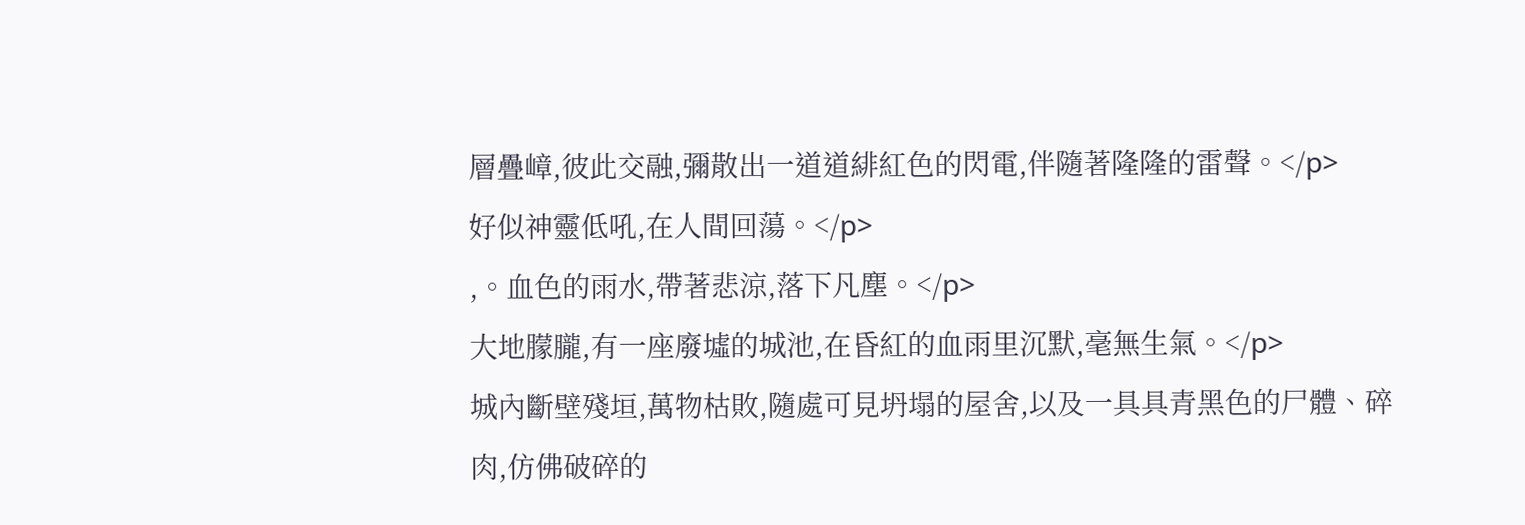層疊嶂,彼此交融,彌散出一道道緋紅色的閃電,伴隨著隆隆的雷聲。</p>
好似神靈低吼,在人間回蕩。</p>
,。血色的雨水,帶著悲涼,落下凡塵。</p>
大地朦朧,有一座廢墟的城池,在昏紅的血雨里沉默,毫無生氣。</p>
城內斷壁殘垣,萬物枯敗,隨處可見坍塌的屋舍,以及一具具青黑色的尸體、碎肉,仿佛破碎的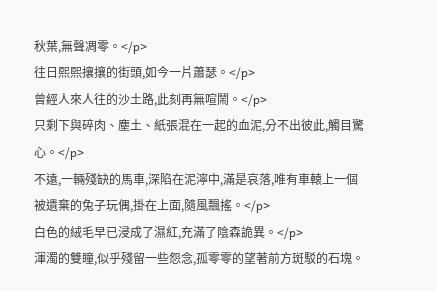秋葉,無聲凋零。</p>
往日熙熙攘攘的街頭,如今一片蕭瑟。</p>
曾經人來人往的沙土路,此刻再無喧鬧。</p>
只剩下與碎肉、塵土、紙張混在一起的血泥,分不出彼此,觸目驚心。</p>
不遠,一輛殘缺的馬車,深陷在泥濘中,滿是哀落,唯有車轅上一個被遺棄的兔子玩偶,掛在上面,隨風飄搖。</p>
白色的絨毛早已浸成了濕紅,充滿了陰森詭異。</p>
渾濁的雙瞳,似乎殘留一些怨念,孤零零的望著前方斑駁的石塊。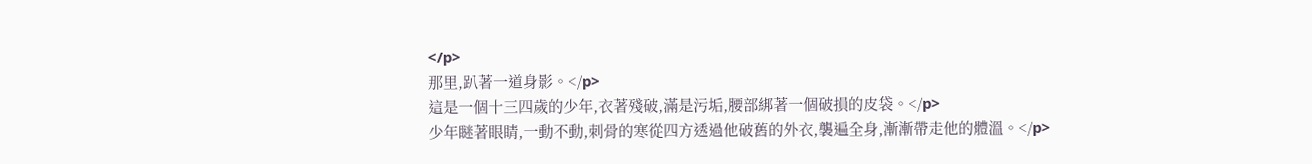</p>
那里,趴著一道身影。</p>
這是一個十三四歲的少年,衣著殘破,滿是污垢,腰部綁著一個破損的皮袋。</p>
少年瞇著眼睛,一動不動,刺骨的寒從四方透過他破舊的外衣,襲遍全身,漸漸帶走他的體溫。</p>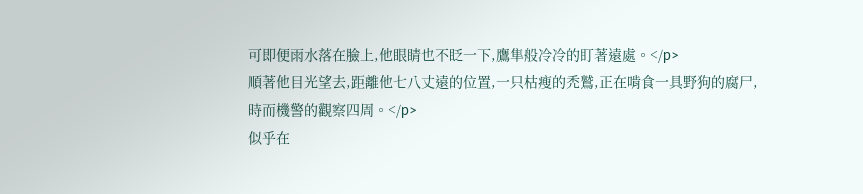可即便雨水落在臉上,他眼睛也不眨一下,鷹隼般冷冷的盯著遠處。</p>
順著他目光望去,距離他七八丈遠的位置,一只枯瘦的禿鷲,正在啃食一具野狗的腐尸,時而機警的觀察四周。</p>
似乎在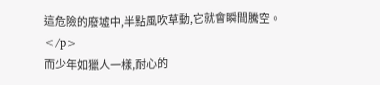這危險的廢墟中,半點風吹草動,它就會瞬間騰空。</p>
而少年如獵人一樣,耐心的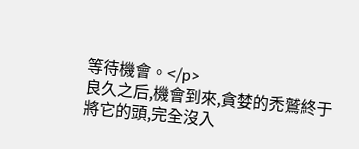等待機會。</p>
良久之后,機會到來,貪婪的禿鷲終于將它的頭,完全沒入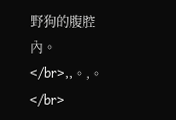野狗的腹腔內。</br>,,。,。</br>